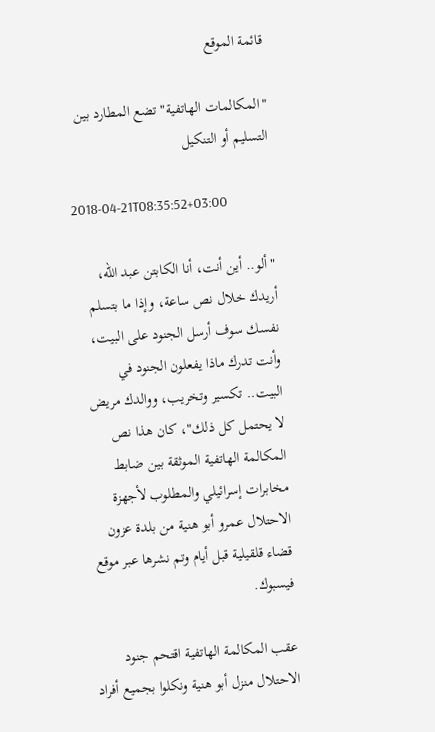قائمة الموقع

"المكالمات الهاتفية" تضع المطارد بين التسليم أو التنكيل

2018-04-21T08:35:52+03:00

"ألو.. أين أنت، أنا الكابتن عبد الله، أريدك خلال نص ساعة، وإذا ما بتسلم نفسك سوف أرسل الجنود على البيت، وأنت تدرك ماذا يفعلون الجنود في البيت.. تكسير وتخريب، ووالدك مريض لا يحتمل كل ذلك"، كان هذا نص المكالمة الهاتفية الموثقة بين ضابط مخابرات إسرائيلي والمطلوب لأجهزة الاحتلال عمرو أبو هنية من بلدة عزون قضاء قلقيلية قبل أيام وتم نشرها عبر موقع فيسبوك.

عقب المكالمة الهاتفية اقتحم جنود الاحتلال منزل أبو هنية ونكلوا بجميع أفراد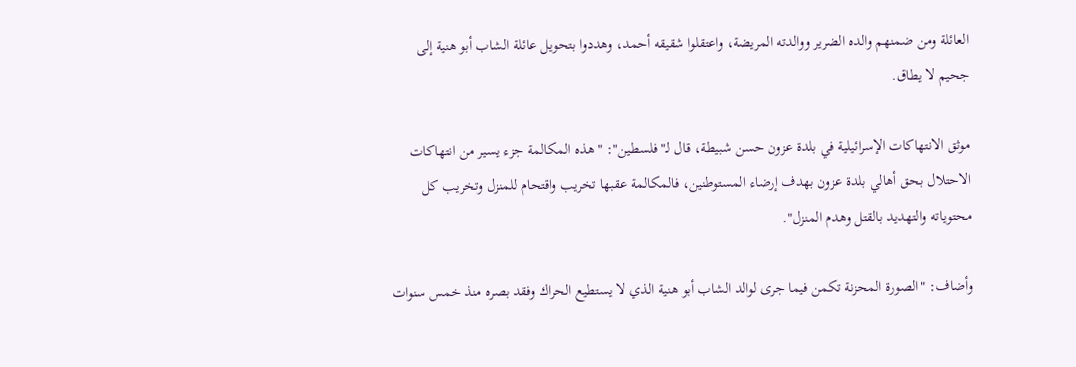العائلة ومن ضمنهم والده الضرير ووالدته المريضة، واعتقلوا شقيقه أحمد، وهددوا بتحويل عائلة الشاب أبو هنية إلى جحيم لا يطاق.

موثق الانتهاكات الإسرائيلية في بلدة عزون حسن شبيطة، قال لـ"فلسطين": "هذه المكالمة جزء يسير من انتهاكات الاحتلال بحق أهالي بلدة عزون بهدف إرضاء المستوطنين، فالمكالمة عقبها تخريب واقتحام للمنزل وتخريب كل محتوياته والتهديد بالقتل وهدم المنزل".

وأضاف: "الصورة المحزنة تكمن فيما جرى لوالد الشاب أبو هنية الذي لا يستطيع الحراك وفقد بصره منذ خمس سنوات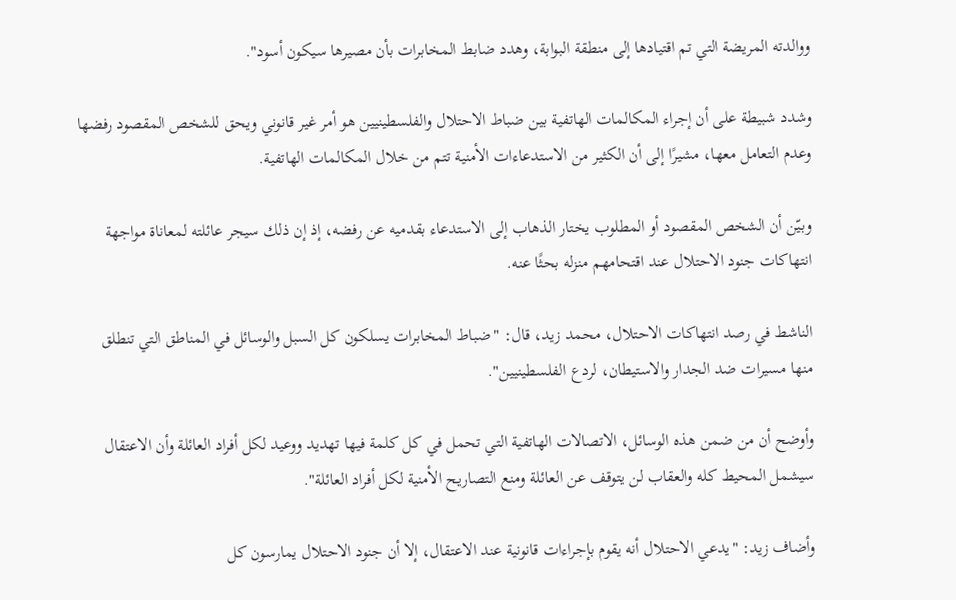ووالدته المريضة التي تم اقتيادها إلى منطقة البوابة، وهدد ضابط المخابرات بأن مصيرها سيكون أسود".

وشدد شبيطة على أن إجراء المكالمات الهاتفية بين ضباط الاحتلال والفلسطينيين هو أمر غير قانوني ويحق للشخص المقصود رفضها وعدم التعامل معها، مشيرًا إلى أن الكثير من الاستدعاءات الأمنية تتم من خلال المكالمات الهاتفية.

وبيّن أن الشخص المقصود أو المطلوب يختار الذهاب إلى الاستدعاء بقدميه عن رفضه، إذ إن ذلك سيجر عائلته لمعاناة مواجهة انتهاكات جنود الاحتلال عند اقتحامهم منزله بحثًا عنه.

الناشط في رصد انتهاكات الاحتلال، محمد زيد، قال: "ضباط المخابرات يسلكون كل السبل والوسائل في المناطق التي تنطلق منها مسيرات ضد الجدار والاستيطان، لردع الفلسطينيين".

وأوضح أن من ضمن هذه الوسائل، الاتصالات الهاتفية التي تحمل في كل كلمة فيها تهديد ووعيد لكل أفراد العائلة وأن الاعتقال سيشمل المحيط كله والعقاب لن يتوقف عن العائلة ومنع التصاريح الأمنية لكل أفراد العائلة".

وأضاف زيد: "يدعي الاحتلال أنه يقوم بإجراءات قانونية عند الاعتقال، إلا أن جنود الاحتلال يمارسون كل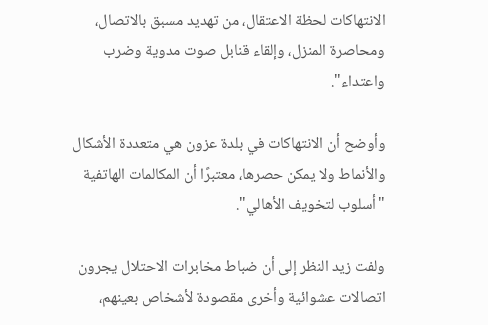الانتهاكات لحظة الاعتقال، من تهديد مسبق بالاتصال، ومحاصرة المنزل، وإلقاء قنابل صوت مدوية وضرب واعتداء".

وأوضح أن الانتهاكات في بلدة عزون هي متعددة الأشكال والأنماط ولا يمكن حصرها، معتبرًا أن المكالمات الهاتفية "أسلوب لتخويف الأهالي".

ولفت زيد النظر إلى أن ضباط مخابرات الاحتلال يجرون اتصالات عشوائية وأخرى مقصودة لأشخاص بعينهم،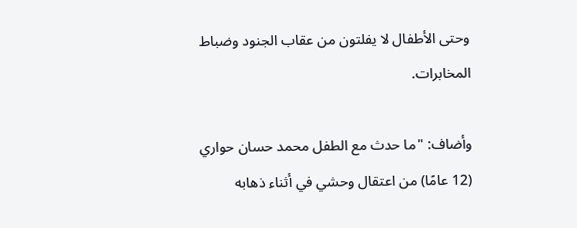وحتى الأطفال لا يفلتون من عقاب الجنود وضباط المخابرات.

وأضاف: "ما حدث مع الطفل محمد حسان حواري (12 عامًا) من اعتقال وحشي في أثناء ذهابه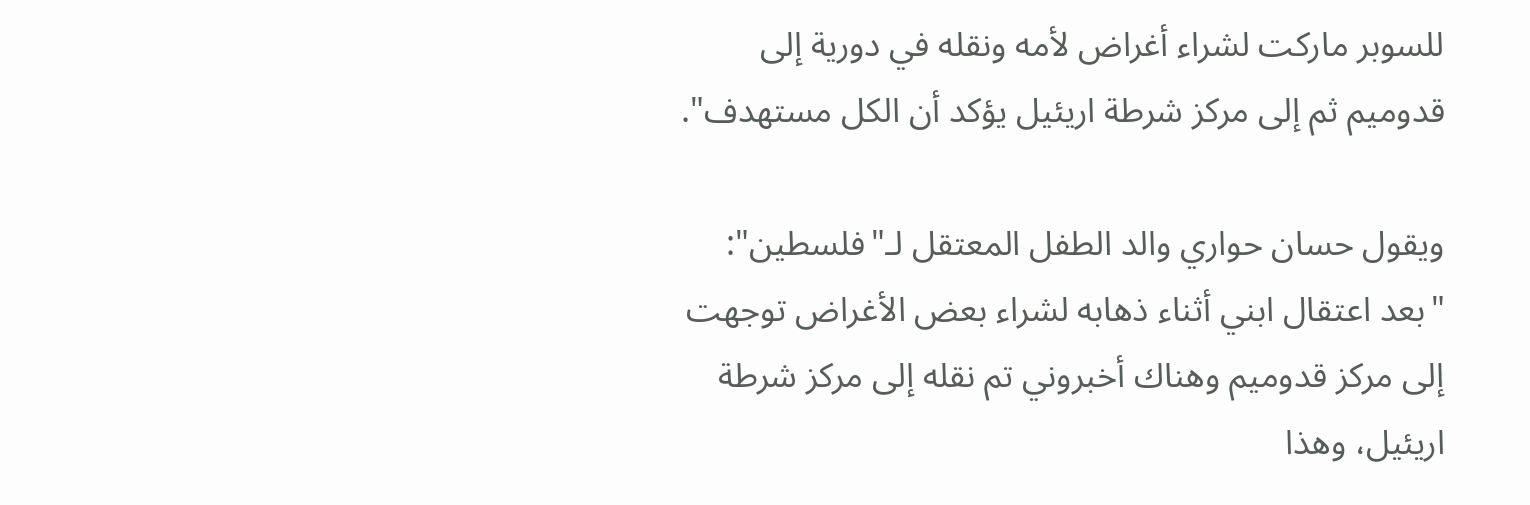للسوبر ماركت لشراء أغراض لأمه ونقله في دورية إلى قدوميم ثم إلى مركز شرطة اريئيل يؤكد أن الكل مستهدف".

ويقول حسان حواري والد الطفل المعتقل لـ"فلسطين": "بعد اعتقال ابني أثناء ذهابه لشراء بعض الأغراض توجهت إلى مركز قدوميم وهناك أخبروني تم نقله إلى مركز شرطة اريئيل، وهذا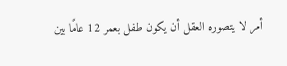أمر لا يتصوره العقل أن يكون طفل بعمر 12 عامًا بين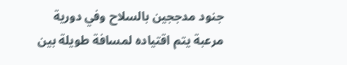جنود مدججين بالسلاح وفي دورية مرعبة يتم اقتياده لمسافة طويلة بين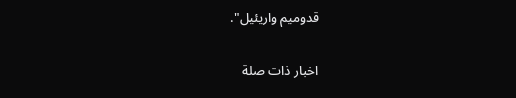قدوميم واريئيل".

اخبار ذات صلة